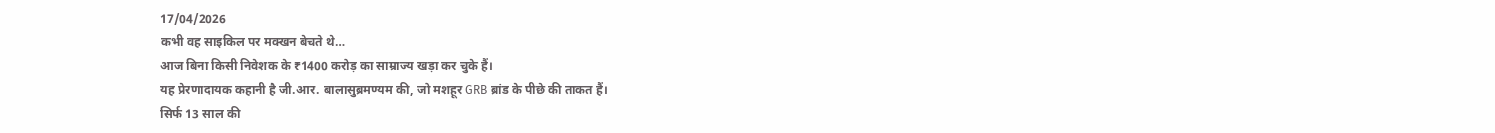17/04/2026
कभी वह साइकिल पर मक्खन बेचते थे…
आज बिना किसी निवेशक के ₹1400 करोड़ का साम्राज्य खड़ा कर चुके हैं।
यह प्रेरणादायक कहानी है जी.आर. बालासुब्रमण्यम की, जो मशहूर GRB ब्रांड के पीछे की ताकत हैं।
सिर्फ 13 साल की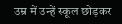उम्र में उन्हें स्कूल छोड़कर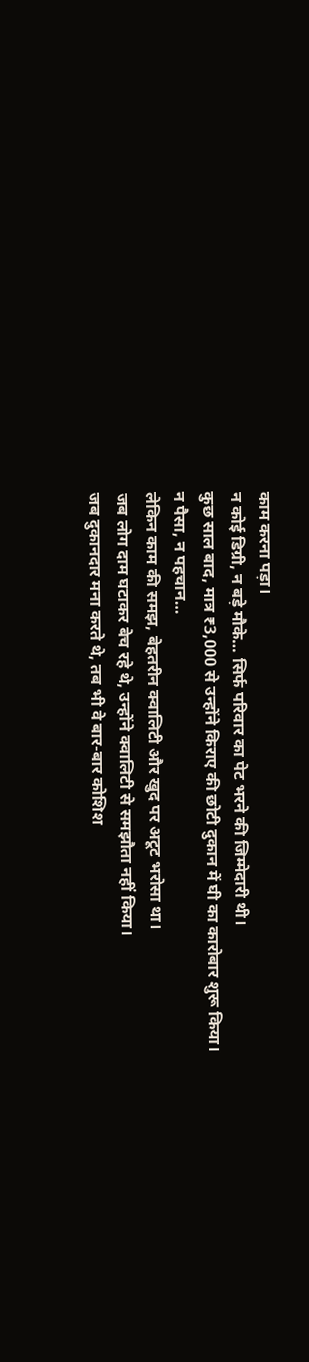काम करना पड़ा।
न कोई डिग्री, न बड़े मौके… सिर्फ परिवार का पेट भरने की जिम्मेदारी थी।
कुछ साल बाद, मात्र ₹3,000 से उन्होंने किराए की छोटी दुकान में घी का कारोबार शुरू किया।
न पैसा, न पहचान…
लेकिन काम की समझ, बेहतरीन क्वालिटी और खुद पर अटूट भरोसा था।
जब लोग दाम घटाकर बेच रहे थे, उन्होंने क्वालिटी से समझौता नहीं किया।
जब दुकानदार मना करते थे, तब भी वे बार-बार कोशिश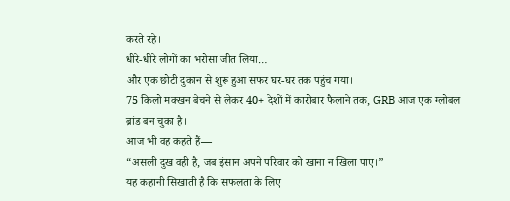करते रहे।
धीरे-धीरे लोगों का भरोसा जीत लिया…
और एक छोटी दुकान से शुरू हुआ सफर घर-घर तक पहुंच गया।
75 किलो मक्खन बेचने से लेकर 40+ देशों में कारोबार फैलाने तक, GRB आज एक ग्लोबल ब्रांड बन चुका है।
आज भी वह कहते हैं—
“असली दुख वही है, जब इंसान अपने परिवार को खाना न खिला पाए।”
यह कहानी सिखाती है कि सफलता के लिए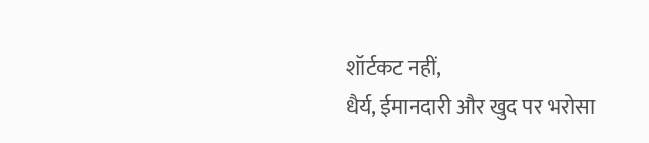शॉर्टकट नहीं,
धैर्य, ईमानदारी और खुद पर भरोसा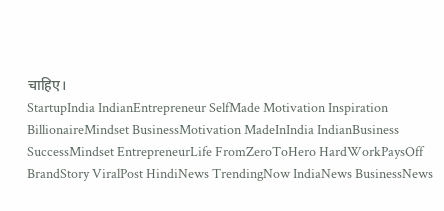चाहिए।
StartupIndia IndianEntrepreneur SelfMade Motivation Inspiration BillionaireMindset BusinessMotivation MadeInIndia IndianBusiness SuccessMindset EntrepreneurLife FromZeroToHero HardWorkPaysOff BrandStory ViralPost HindiNews TrendingNow IndiaNews BusinessNews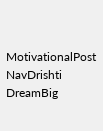MotivationalPost NavDrishti DreamBig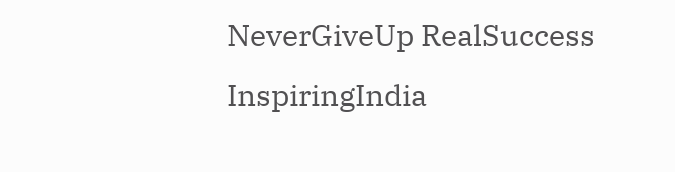NeverGiveUp RealSuccess InspiringIndia